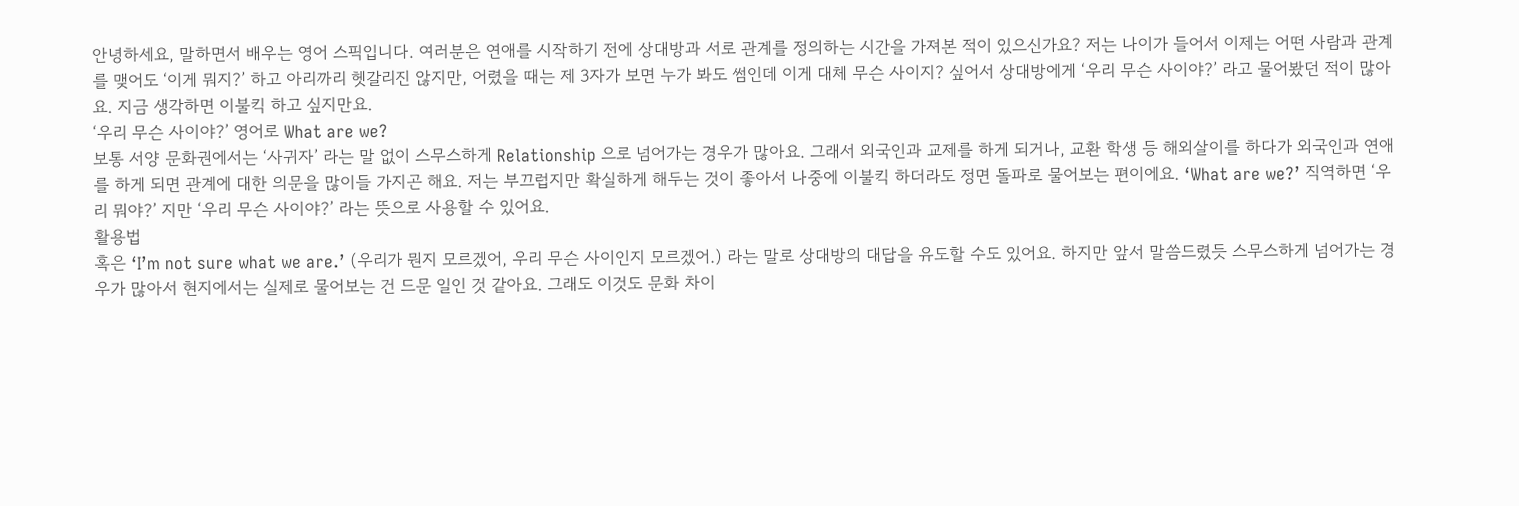안녕하세요, 말하면서 배우는 영어 스픽입니다. 여러분은 연애를 시작하기 전에 상대방과 서로 관계를 정의하는 시간을 가져본 적이 있으신가요? 저는 나이가 들어서 이제는 어떤 사람과 관계를 맺어도 ‘이게 뭐지?’ 하고 아리까리 헷갈리진 않지만, 어렸을 때는 제 3자가 보면 누가 봐도 썸인데 이게 대체 무슨 사이지? 싶어서 상대방에게 ‘우리 무슨 사이야?’ 라고 물어봤던 적이 많아요. 지금 생각하면 이불킥 하고 싶지만요.
‘우리 무슨 사이야?’ 영어로 What are we?
보통 서양 문화권에서는 ‘사귀자’ 라는 말 없이 스무스하게 Relationship 으로 넘어가는 경우가 많아요. 그래서 외국인과 교제를 하게 되거나, 교환 학생 등 해외살이를 하다가 외국인과 연애를 하게 되면 관계에 대한 의문을 많이들 가지곤 해요. 저는 부끄럽지만 확실하게 해두는 것이 좋아서 나중에 이불킥 하더라도 정면 돌파로 물어보는 편이에요. ‘What are we?’ 직역하면 ‘우리 뭐야?’ 지만 ‘우리 무슨 사이야?’ 라는 뜻으로 사용할 수 있어요.
활용법
혹은 ‘I’m not sure what we are.’ (우리가 뭔지 모르겠어, 우리 무슨 사이인지 모르겠어.) 라는 말로 상대방의 대답을 유도할 수도 있어요. 하지만 앞서 말씀드렸듯 스무스하게 넘어가는 경우가 많아서 현지에서는 실제로 물어보는 건 드문 일인 것 같아요. 그래도 이것도 문화 차이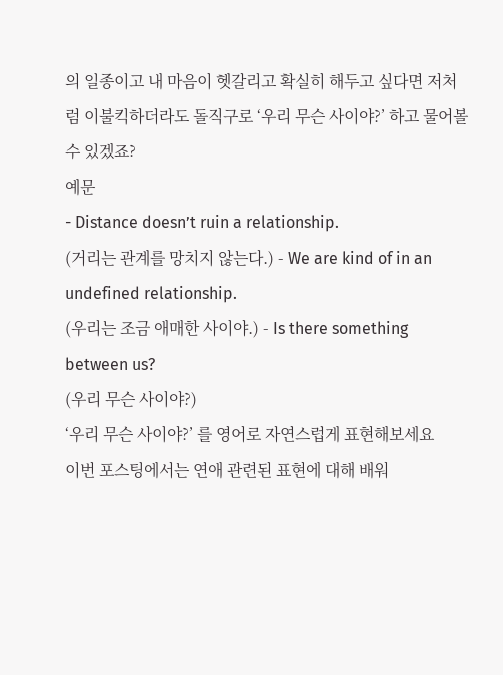의 일종이고 내 마음이 헷갈리고 확실히 해두고 싶다면 저처럼 이불킥하더라도 돌직구로 ‘우리 무슨 사이야?’ 하고 물어볼 수 있겠죠?
예문
- Distance doesn’t ruin a relationship.
(거리는 관계를 망치지 않는다.) - We are kind of in an undefined relationship.
(우리는 조금 애매한 사이야.) - Is there something between us?
(우리 무슨 사이야?)
‘우리 무슨 사이야?’ 를 영어로 자연스럽게 표현해보세요
이번 포스팅에서는 연애 관련된 표현에 대해 배워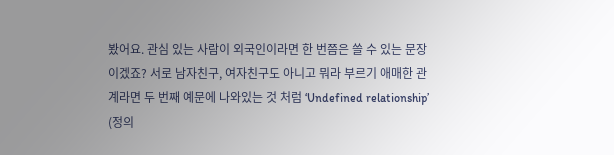봤어요. 관심 있는 사람이 외국인이라면 한 번쯤은 쓸 수 있는 문장이겠죠? 서로 남자친구, 여자친구도 아니고 뭐라 부르기 애매한 관계라면 두 번째 예문에 나와있는 것 처럼 ‘Undefined relationship’ (정의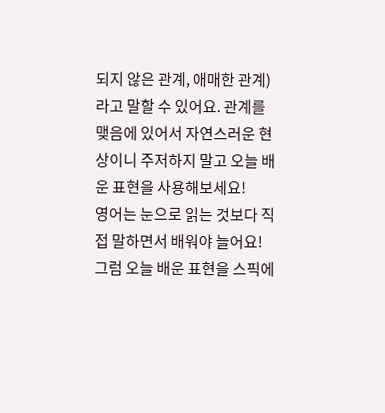되지 않은 관계, 애매한 관계) 라고 말할 수 있어요. 관계를 맺음에 있어서 자연스러운 현상이니 주저하지 말고 오늘 배운 표현을 사용해보세요!
영어는 눈으로 읽는 것보다 직접 말하면서 배워야 늘어요! 그럼 오늘 배운 표현을 스픽에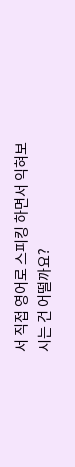서 직접 영어로 스피킹 하면서 익혀보시는 건 어떨까요?